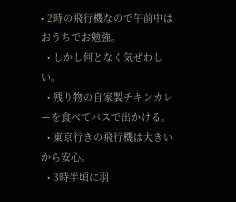• 2時の飛行機なので午前中はおうちでお勉強。
  • しかし何となく気ぜわしい。
  • 残り物の自家製チキンカレーを食べてバスで出かける。
  • 東京行きの飛行機は大きいから安心。
  • 3時半頃に羽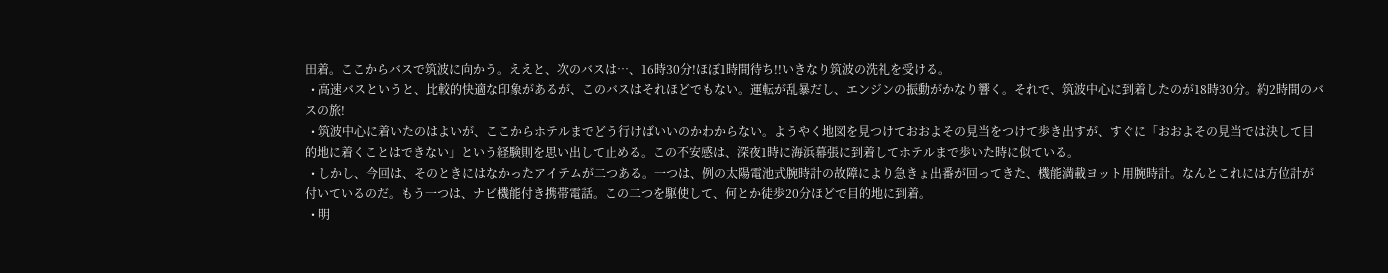田着。ここからバスで筑波に向かう。ええと、次のバスは…、16時30分!ほぼ1時間待ち!!いきなり筑波の洗礼を受ける。
  • 高速バスというと、比較的快適な印象があるが、このバスはそれほどでもない。運転が乱暴だし、エンジンの振動がかなり響く。それで、筑波中心に到着したのが18時30分。約2時間のバスの旅!
  • 筑波中心に着いたのはよいが、ここからホテルまでどう行けばいいのかわからない。ようやく地図を見つけておおよその見当をつけて歩き出すが、すぐに「おおよその見当では決して目的地に着くことはできない」という経験則を思い出して止める。この不安感は、深夜1時に海浜幕張に到着してホテルまで歩いた時に似ている。
  • しかし、今回は、そのときにはなかったアイテムが二つある。一つは、例の太陽電池式腕時計の故障により急きょ出番が回ってきた、機能満載ヨット用腕時計。なんとこれには方位計が付いているのだ。もう一つは、ナビ機能付き携帯電話。この二つを駆使して、何とか徒歩20分ほどで目的地に到着。
  • 明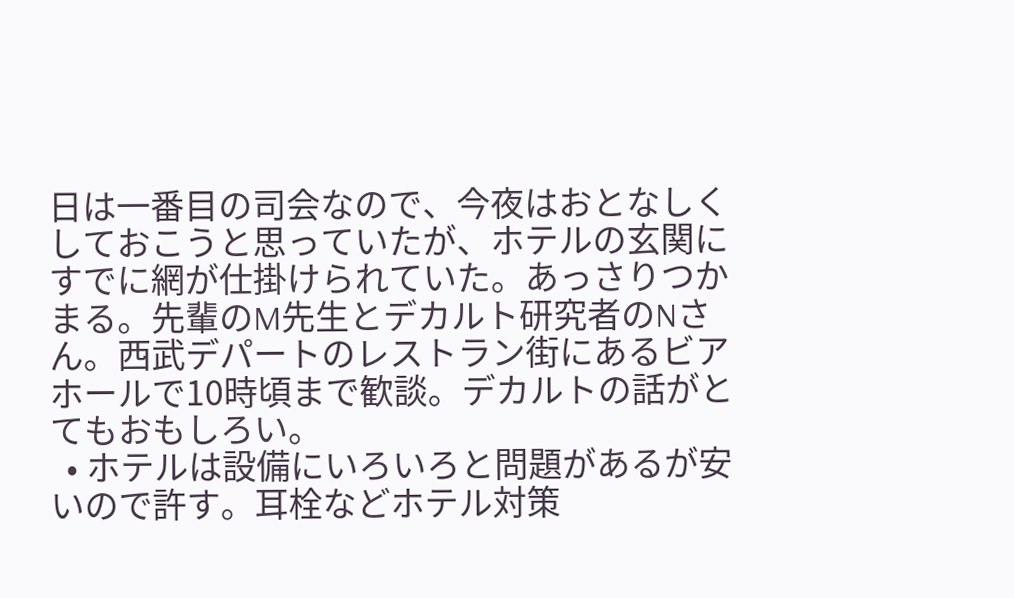日は一番目の司会なので、今夜はおとなしくしておこうと思っていたが、ホテルの玄関にすでに網が仕掛けられていた。あっさりつかまる。先輩のM先生とデカルト研究者のNさん。西武デパートのレストラン街にあるビアホールで10時頃まで歓談。デカルトの話がとてもおもしろい。
  • ホテルは設備にいろいろと問題があるが安いので許す。耳栓などホテル対策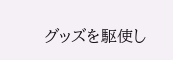グッズを駆使し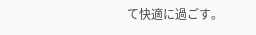て快適に過ごす。